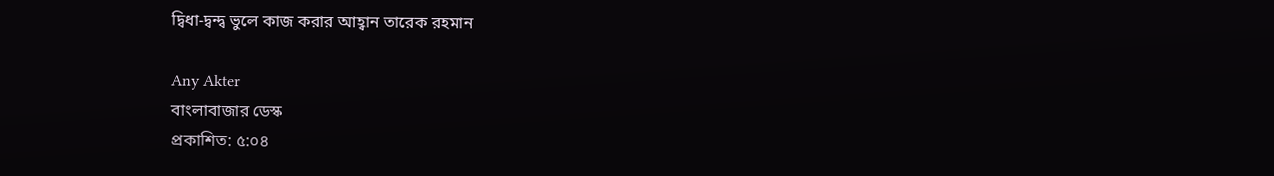দ্বিধা-দ্বন্দ্ব ভুলে কাজ করার আহ্বান তারেক রহমান

Any Akter
বাংলাবাজার ডেস্ক
প্রকাশিত: ৫:০৪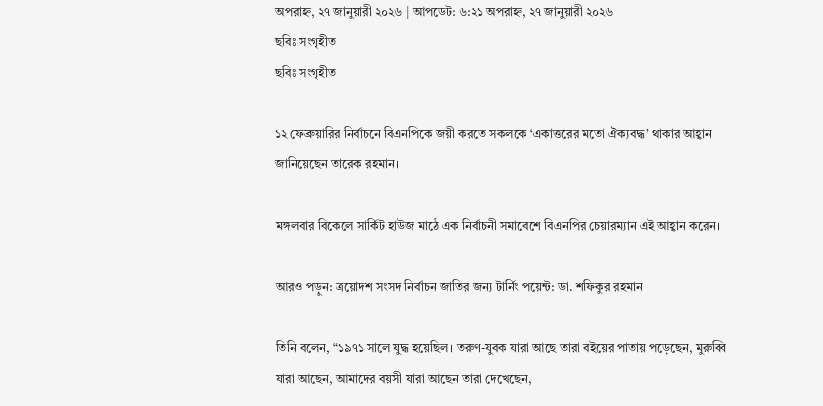অপরাহ্ন, ২৭ জানুয়ারী ২০২৬ | আপডেট: ৬:২১ অপরাহ্ন, ২৭ জানুয়ারী ২০২৬
ছবিঃ সংগৃহীত
ছবিঃ সংগৃহীত

১২ ফেব্রুয়ারির নির্বাচনে বিএনপিকে জয়ী করতে সকলকে ‘একাত্তরের মতো ঐক্যবদ্ধ’ থাকার আহ্বান জানিয়েছেন তারেক রহমান।

মঙ্গলবার বিকেলে সার্কিট হাউজ মাঠে এক নির্বাচনী সমাবেশে বিএনপির চেয়ারম্যান এই আহ্বান করেন।

আরও পড়ুন: ত্রয়োদশ সংসদ নির্বাচন জাতির জন্য টার্নিং পয়েন্ট: ডা. শফিকুর রহমান

তিনি বলেন, “১৯৭১ সালে যুদ্ধ হয়েছিল। তরুণ-যুবক যারা আছে তারা বইয়ের পাতায় পড়েছেন, মুরুব্বি যারা আছেন, আমাদের বয়সী যারা আছেন তারা দেখেছেন,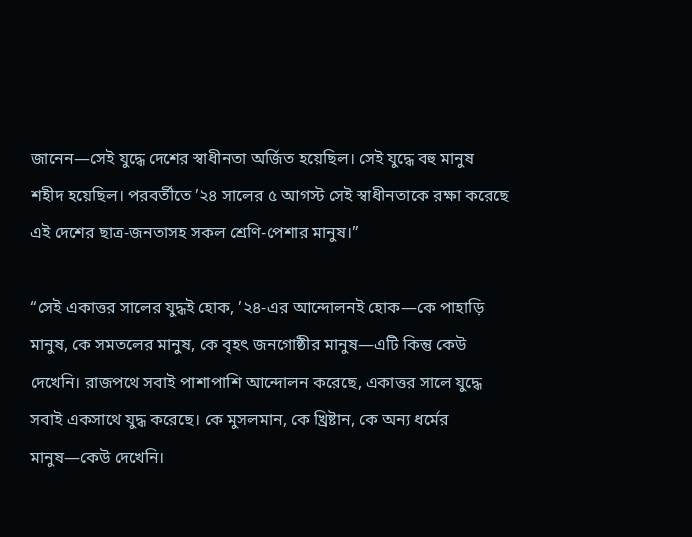জানেন—সেই যুদ্ধে দেশের স্বাধীনতা অর্জিত হয়েছিল। সেই যুদ্ধে বহু মানুষ শহীদ হয়েছিল। পরবর্তীতে ’২৪ সালের ৫ আগস্ট সেই স্বাধীনতাকে রক্ষা করেছে এই দেশের ছাত্র-জনতাসহ সকল শ্রেণি-পেশার মানুষ।”

“সেই একাত্তর সালের যুদ্ধই হোক, ’২৪-এর আন্দোলনই হোক—কে পাহাড়ি মানুষ, কে সমতলের মানুষ, কে বৃহৎ জনগোষ্ঠীর মানুষ—এটি কিন্তু কেউ দেখেনি। রাজপথে সবাই পাশাপাশি আন্দোলন করেছে, একাত্তর সালে যুদ্ধে সবাই একসাথে যুদ্ধ করেছে। কে মুসলমান, কে খ্রিষ্টান, কে অন্য ধর্মের মানুষ—কেউ দেখেনি।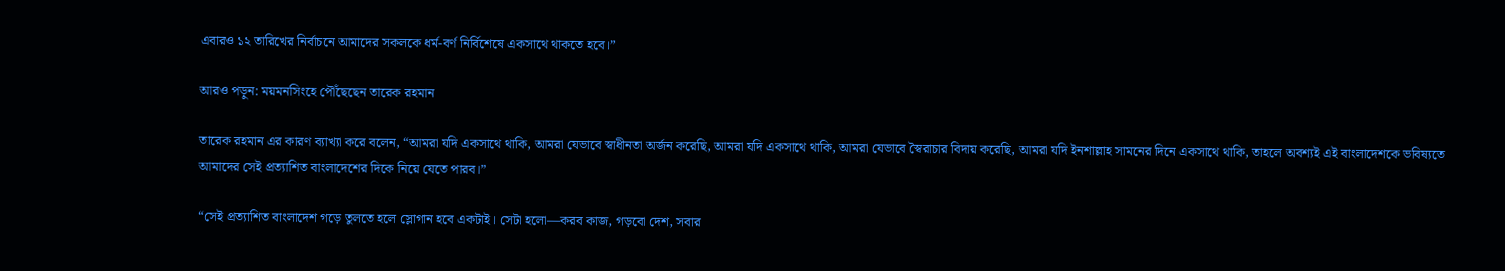এবারও ১২ তারিখের নির্বাচনে আমাদের সকলকে ধর্ম-বর্ণ নির্বিশেষে একসাথে থাকতে হবে।”

আরও পড়ুন: ময়মনসিংহে পৌঁছেছেন তারেক রহমান

তারেক রহমান এর কারণ ব্যাখ্যা করে বলেন, “আমরা যদি একসাথে থাকি, আমরা যেভাবে স্বাধীনতা অর্জন করেছি, আমরা যদি একসাথে থাকি, আমরা যেভাবে স্বৈরাচার বিদায় করেছি, আমরা যদি ইনশাল্লাহ সামনের দিনে একসাথে থাকি, তাহলে অবশ্যই এই বাংলাদেশকে ভবিষ্যতে আমাদের সেই প্রত্যাশিত বাংলাদেশের দিকে নিয়ে যেতে পারব।”

“সেই প্রত্যাশিত বাংলাদেশ গড়ে তুলতে হলে স্লোগান হবে একটাই। সেটা হলো—করব কাজ, গড়বো দেশ, সবার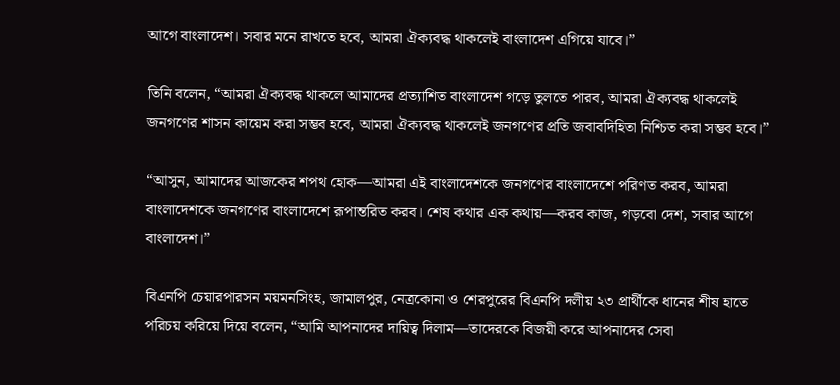আগে বাংলাদেশ। সবার মনে রাখতে হবে, আমরা ঐক্যবদ্ধ থাকলেই বাংলাদেশ এগিয়ে যাবে।”

তিনি বলেন, “আমরা ঐক্যবদ্ধ থাকলে আমাদের প্রত্যাশিত বাংলাদেশ গড়ে তুলতে পারব, আমরা ঐক্যবদ্ধ থাকলেই জনগণের শাসন কায়েম করা সম্ভব হবে, আমরা ঐক্যবদ্ধ থাকলেই জনগণের প্রতি জবাবদিহিতা নিশ্চিত করা সম্ভব হবে।”

“আসুন, আমাদের আজকের শপথ হোক—আমরা এই বাংলাদেশকে জনগণের বাংলাদেশে পরিণত করব, আমরা বাংলাদেশকে জনগণের বাংলাদেশে রূপান্তরিত করব। শেষ কথার এক কথায়—করব কাজ, গড়বো দেশ, সবার আগে বাংলাদেশ।”

বিএনপি চেয়ারপারসন ময়মনসিংহ, জামালপুর, নেত্রকোনা ও শেরপুরের বিএনপি দলীয় ২৩ প্রার্থীকে ধানের শীষ হাতে পরিচয় করিয়ে দিয়ে বলেন, “আমি আপনাদের দায়িত্ব দিলাম—তাদেরকে বিজয়ী করে আপনাদের সেবা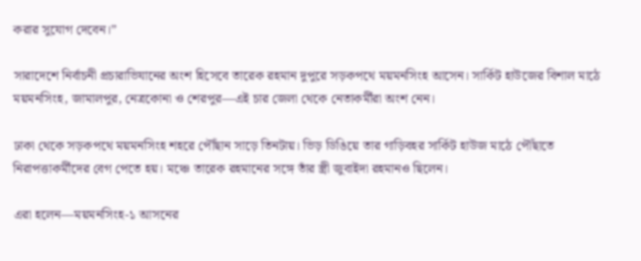করার সুযোগ দেবেন।”

সারাদেশে নির্বাচনী প্রচারাভিযানের অংশ হিসেবে তারেক রহমান দুপুরে সড়কপথে ময়মনসিংহ আসেন। সার্কিট হাউজের বিশাল মাঠে ময়মনসিংহ, জামালপুর, নেত্রকোনা ও শেরপুর—এই চার জেলা থেকে নেতাকর্মীরা অংশ নেন।

ঢাকা থেকে সড়কপথে ময়মনসিংহ শহরে পৌঁছান সাড়ে তিনটায়। ভিড় ডিঙিয়ে তার গাড়িবহর সার্কিট হাউজ মাঠে পৌঁছাতে নিরাপত্তাকর্মীদের বেগ পেতে হয়। মঞ্চে তারেক রহমানের সঙ্গে তাঁর স্ত্রী জুবাইদা রহমানও ছিলেন।

এরা হলেন—ময়মনসিংহ-১ আসনের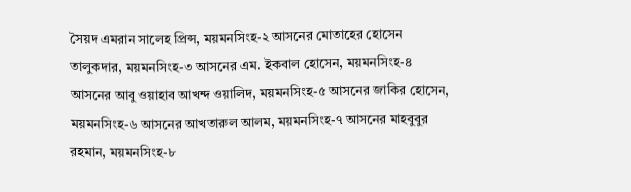সৈয়দ এমরান সালেহ প্রিন্স, ময়মনসিংহ-২ আসনের মোতাহের হোসেন তালুকদার, ময়মনসিংহ-৩ আসনের এম. ইকবাল হোসেন, ময়মনসিংহ-৪ আসনের আবু ওয়াহাব আখন্দ ওয়ালিদ, ময়মনসিংহ-৫ আসনের জাকির হোসেন, ময়মনসিংহ-৬ আসনের আখতারুল আলম, ময়মনসিংহ-৭ আসনের মাহবুবুর রহমান, ময়মনসিংহ-৮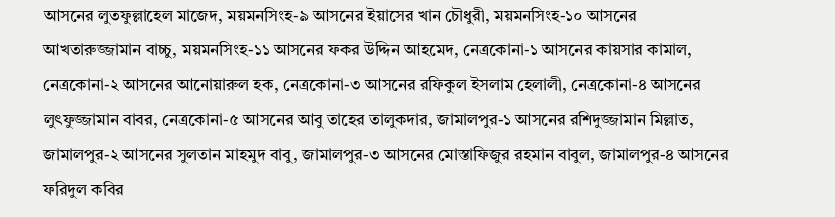আসনের লুতফুল্লাহেল মাজেদ, ময়মনসিংহ-৯ আসনের ইয়াসের খান চৌধুরী, ময়মনসিংহ-১০ আসনের আখতারুজ্জামান বাচ্চু, ময়মনসিংহ-১১ আসনের ফকর উদ্দিন আহমেদ, নেত্রকোনা-১ আসনের কায়সার কামাল, নেত্রকোনা-২ আসনের আনোয়ারুল হক, নেত্রকোনা-৩ আসনের রফিকুল ইসলাম হেলালী, নেত্রকোনা-৪ আসনের লুৎফুজ্জামান বাবর, নেত্রকোনা-৫ আসনের আবু তাহের তালুকদার, জামালপুর-১ আসনের রশিদুজ্জামান মিল্লাত, জামালপুর-২ আসনের সুলতান মাহমুদ বাবু, জামালপুর-৩ আসনের মোস্তাফিজুর রহমান বাবুল, জামালপুর-৪ আসনের ফরিদুল কবির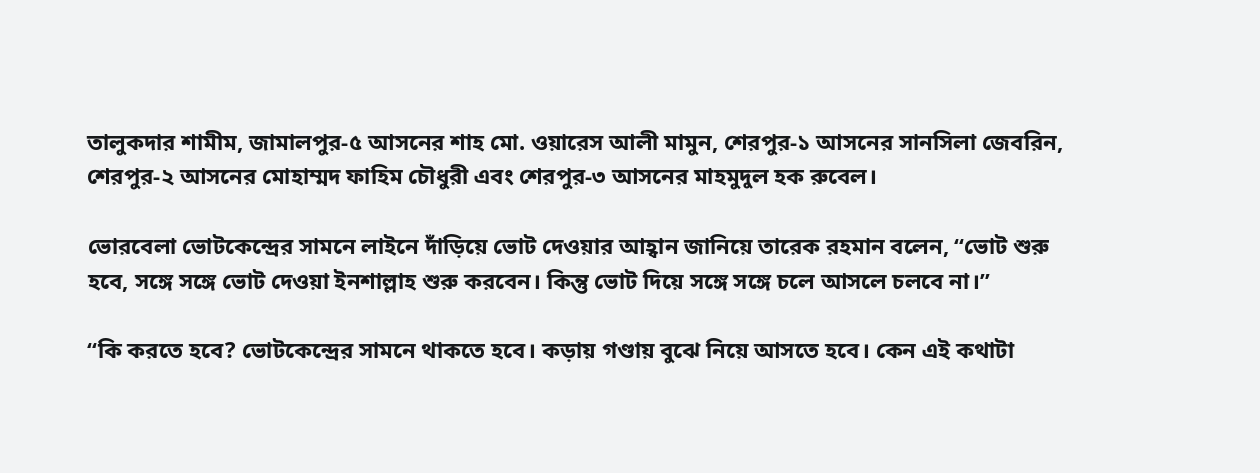তালুকদার শামীম, জামালপুর-৫ আসনের শাহ মো. ওয়ারেস আলী মামুন, শেরপুর-১ আসনের সানসিলা জেবরিন, শেরপুর-২ আসনের মোহাম্মদ ফাহিম চৌধুরী এবং শেরপুর-৩ আসনের মাহমুদুল হক রুবেল।

ভোরবেলা ভোটকেন্দ্রের সামনে লাইনে দাঁড়িয়ে ভোট দেওয়ার আহ্বান জানিয়ে তারেক রহমান বলেন, “ভোট শুরু হবে, সঙ্গে সঙ্গে ভোট দেওয়া ইনশাল্লাহ শুরু করবেন। কিন্তু ভোট দিয়ে সঙ্গে সঙ্গে চলে আসলে চলবে না।”

“কি করতে হবে? ভোটকেন্দ্রের সামনে থাকতে হবে। কড়ায় গণ্ডায় বুঝে নিয়ে আসতে হবে। কেন এই কথাটা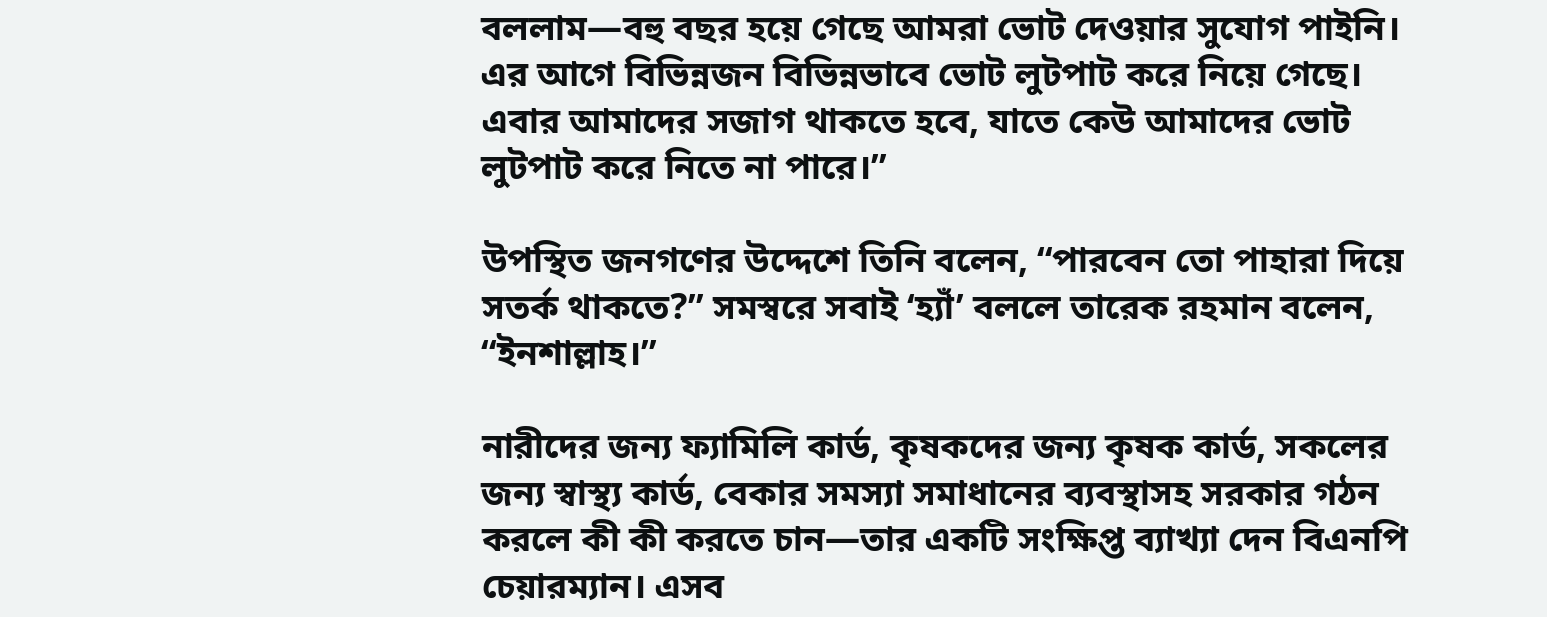বললাম—বহু বছর হয়ে গেছে আমরা ভোট দেওয়ার সুযোগ পাইনি। এর আগে বিভিন্নজন বিভিন্নভাবে ভোট লুটপাট করে নিয়ে গেছে। এবার আমাদের সজাগ থাকতে হবে, যাতে কেউ আমাদের ভোট লুটপাট করে নিতে না পারে।”

উপস্থিত জনগণের উদ্দেশে তিনি বলেন, “পারবেন তো পাহারা দিয়ে সতর্ক থাকতে?” সমস্বরে সবাই ‘হ্যাঁ’ বললে তারেক রহমান বলেন, “ইনশাল্লাহ।”

নারীদের জন্য ফ্যামিলি কার্ড, কৃষকদের জন্য কৃষক কার্ড, সকলের জন্য স্বাস্থ্য কার্ড, বেকার সমস্যা সমাধানের ব্যবস্থাসহ সরকার গঠন করলে কী কী করতে চান—তার একটি সংক্ষিপ্ত ব্যাখ্যা দেন বিএনপি চেয়ারম্যান। এসব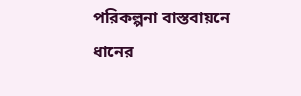পরিকল্পনা বাস্তবায়নে ধানের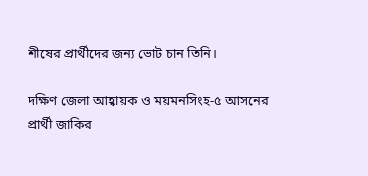শীষের প্রার্থীদের জন্য ভোট চান তিনি।

দক্ষিণ জেলা আহ্বায়ক ও ময়মনসিংহ-৫ আসনের প্রার্থী জাকির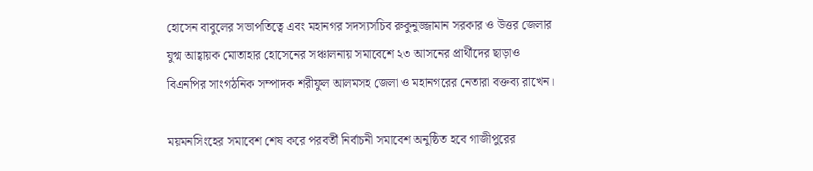হোসেন বাবুলের সভাপতিত্বে এবং মহানগর সদস্যসচিব রুকুনুজ্জামান সরকার ও উত্তর জেলার যুগ্ম আহ্বায়ক মোতাহার হোসেনের সঞ্চালনায় সমাবেশে ২৩ আসনের প্রার্থীদের ছাড়াও বিএনপির সাংগঠনিক সম্পাদক শরীফুল আলমসহ জেলা ও মহানগরের নেতারা বক্তব্য রাখেন।

ময়মনসিংহের সমাবেশ শেষ করে পরবর্তী নির্বাচনী সমাবেশ অনুষ্ঠিত হবে গাজীপুরের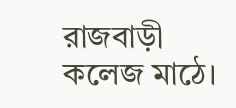রাজবাড়ী কলেজ মাঠে।